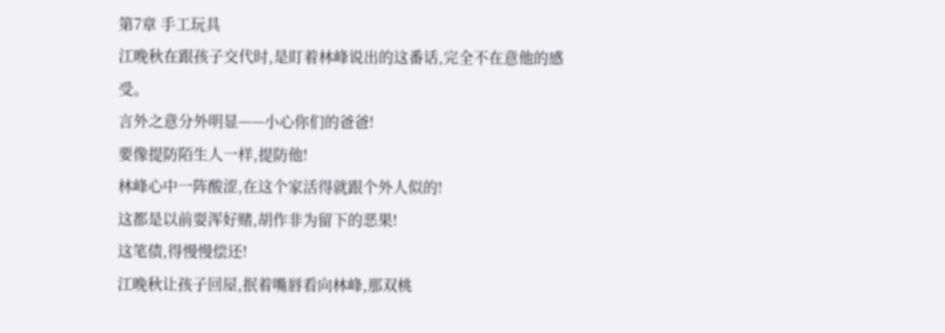第7章 手工玩具
江晚秋在跟孩子交代时,是盯着林峰说出的这番话,完全不在意他的感受。
言外之意分外明显——小心你们的爸爸!
要像提防陌生人一样,提防他!
林峰心中一阵酸涩,在这个家活得就跟个外人似的!
这都是以前耍浑好赌,胡作非为留下的恶果!
这笔债,得慢慢偿还!
江晚秋让孩子回屋,抿着嘴唇看向林峰,那双桃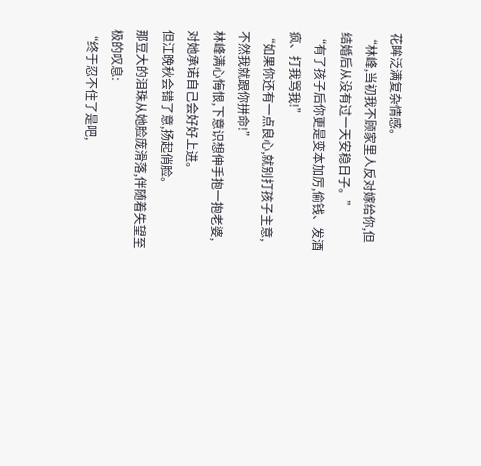花眸泛满复杂情感。
“林峰,当初我不顾家里人反对嫁给你,但结婚后从没有过一天安稳日子。”
“有了孩子后你更是变本加厉,偷钱、发酒疯、打我骂我!”
“如果你还有一点良心,就别打孩子主意,不然我就跟你拼命!”
林峰满心悔恨,下意识想伸手抱一抱老婆,对她承诺自己会好好上进。
但江晚秋会错了意,扬起俏脸。
那豆大的泪珠从她脸庞滑落,伴随着失望至极的叹息:
“终于忍不住了是吧,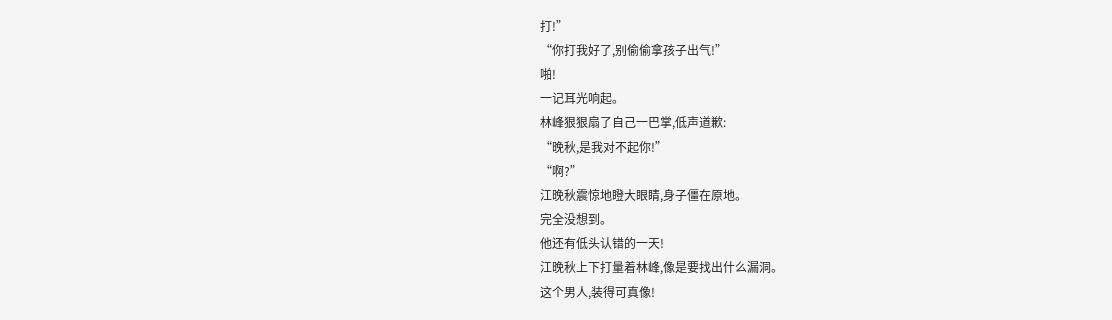打!”
“你打我好了,别偷偷拿孩子出气!”
啪!
一记耳光响起。
林峰狠狠扇了自己一巴掌,低声道歉:
“晚秋,是我对不起你!”
“啊?”
江晚秋震惊地瞪大眼睛,身子僵在原地。
完全没想到。
他还有低头认错的一天!
江晚秋上下打量着林峰,像是要找出什么漏洞。
这个男人,装得可真像!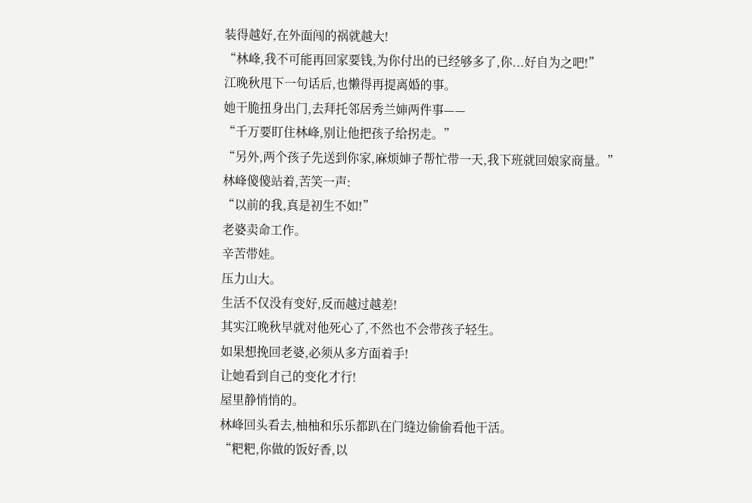装得越好,在外面闯的祸就越大!
“林峰,我不可能再回家要钱,为你付出的已经够多了,你...好自为之吧!”
江晚秋甩下一句话后,也懒得再提离婚的事。
她干脆扭身出门,去拜托邻居秀兰婶两件事——
“千万要盯住林峰,别让他把孩子给拐走。”
“另外,两个孩子先送到你家,麻烦婶子帮忙带一天,我下班就回娘家商量。”
林峰傻傻站着,苦笑一声:
“以前的我,真是初生不如!”
老婆卖命工作。
辛苦带娃。
压力山大。
生活不仅没有变好,反而越过越差!
其实江晚秋早就对他死心了,不然也不会带孩子轻生。
如果想挽回老婆,必须从多方面着手!
让她看到自己的变化才行!
屋里静悄悄的。
林峰回头看去,柚柚和乐乐都趴在门缝边偷偷看他干活。
“粑粑,你做的饭好香,以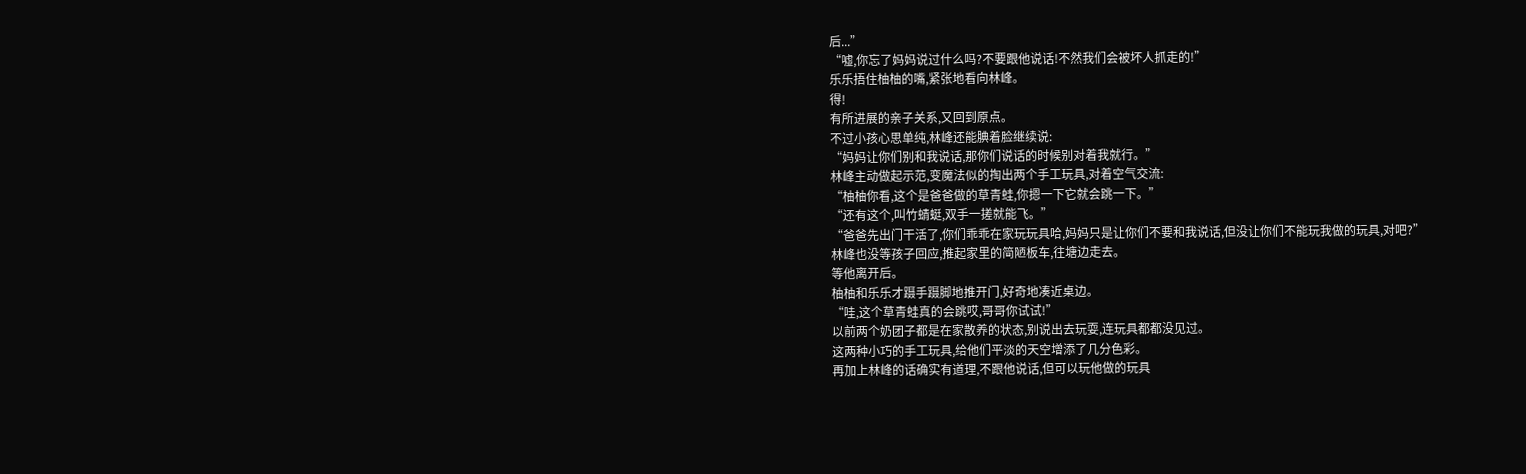后...”
“嘘,你忘了妈妈说过什么吗?不要跟他说话!不然我们会被坏人抓走的!”
乐乐捂住柚柚的嘴,紧张地看向林峰。
得!
有所进展的亲子关系,又回到原点。
不过小孩心思单纯,林峰还能腆着脸继续说:
“妈妈让你们别和我说话,那你们说话的时候别对着我就行。”
林峰主动做起示范,变魔法似的掏出两个手工玩具,对着空气交流:
“柚柚你看,这个是爸爸做的草青蛙,你摁一下它就会跳一下。”
“还有这个,叫竹蜻蜓,双手一搓就能飞。”
“爸爸先出门干活了,你们乖乖在家玩玩具哈,妈妈只是让你们不要和我说话,但没让你们不能玩我做的玩具,对吧?”
林峰也没等孩子回应,推起家里的简陋板车,往塘边走去。
等他离开后。
柚柚和乐乐才蹑手蹑脚地推开门,好奇地凑近桌边。
“哇,这个草青蛙真的会跳哎,哥哥你试试!”
以前两个奶团子都是在家散养的状态,别说出去玩耍,连玩具都都没见过。
这两种小巧的手工玩具,给他们平淡的天空增添了几分色彩。
再加上林峰的话确实有道理,不跟他说话,但可以玩他做的玩具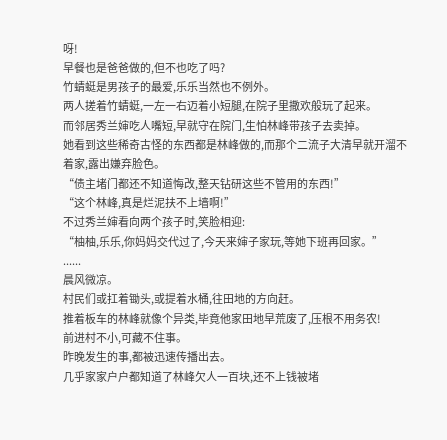呀!
早餐也是爸爸做的,但不也吃了吗?
竹蜻蜓是男孩子的最爱,乐乐当然也不例外。
两人搓着竹蜻蜓,一左一右迈着小短腿,在院子里撒欢般玩了起来。
而邻居秀兰婶吃人嘴短,早就守在院门,生怕林峰带孩子去卖掉。
她看到这些稀奇古怪的东西都是林峰做的,而那个二流子大清早就开溜不着家,露出嫌弃脸色。
“债主堵门都还不知道悔改,整天钻研这些不管用的东西!”
“这个林峰,真是烂泥扶不上墙啊!”
不过秀兰婶看向两个孩子时,笑脸相迎:
“柚柚,乐乐,你妈妈交代过了,今天来婶子家玩,等她下班再回家。”
......
晨风微凉。
村民们或扛着锄头,或提着水桶,往田地的方向赶。
推着板车的林峰就像个异类,毕竟他家田地早荒废了,压根不用务农!
前进村不小,可藏不住事。
昨晚发生的事,都被迅速传播出去。
几乎家家户户都知道了林峰欠人一百块,还不上钱被堵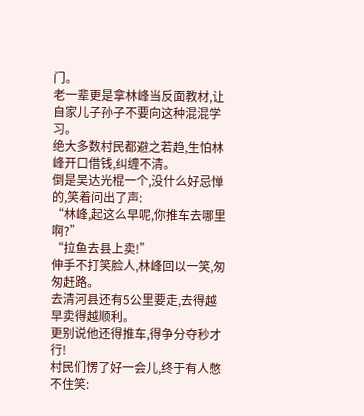门。
老一辈更是拿林峰当反面教材,让自家儿子孙子不要向这种混混学习。
绝大多数村民都避之若趋,生怕林峰开口借钱,纠缠不清。
倒是吴达光棍一个,没什么好忌惮的,笑着问出了声:
“林峰,起这么早呢,你推车去哪里啊?”
“拉鱼去县上卖!”
伸手不打笑脸人,林峰回以一笑,匆匆赶路。
去清河县还有5公里要走,去得越早卖得越顺利。
更别说他还得推车,得争分夺秒才行!
村民们愣了好一会儿,终于有人憋不住笑: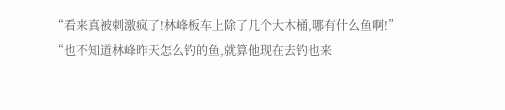“看来真被刺激疯了!林峰板车上除了几个大木桶,哪有什么鱼啊!”
“也不知道林峰昨天怎么钓的鱼,就算他现在去钓也来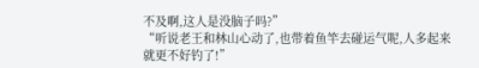不及啊,这人是没脑子吗?”
“听说老王和林山心动了,也带着鱼竿去碰运气呢,人多起来就更不好钓了!”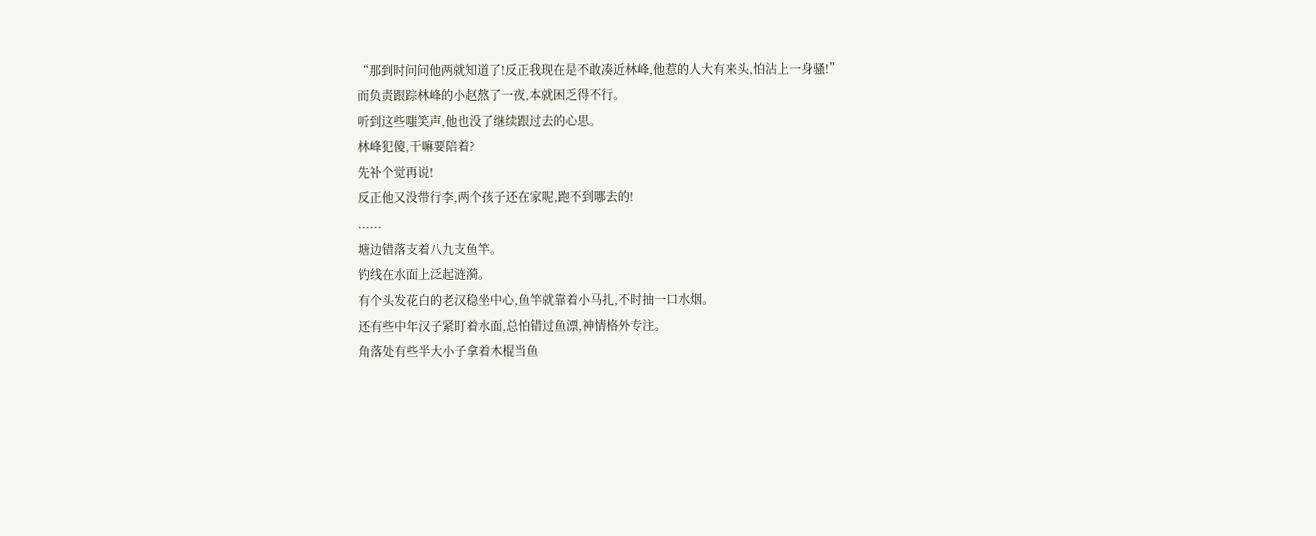“那到时问问他两就知道了!反正我现在是不敢凑近林峰,他惹的人大有来头,怕沾上一身骚!”
而负责跟踪林峰的小赵熬了一夜,本就困乏得不行。
听到这些嗤笑声,他也没了继续跟过去的心思。
林峰犯傻,干嘛要陪着?
先补个觉再说!
反正他又没带行李,两个孩子还在家呢,跑不到哪去的!
......
塘边错落支着八九支鱼竿。
钓线在水面上泛起涟漪。
有个头发花白的老汉稳坐中心,鱼竿就靠着小马扎,不时抽一口水烟。
还有些中年汉子紧盯着水面,总怕错过鱼漂,神情格外专注。
角落处有些半大小子拿着木棍当鱼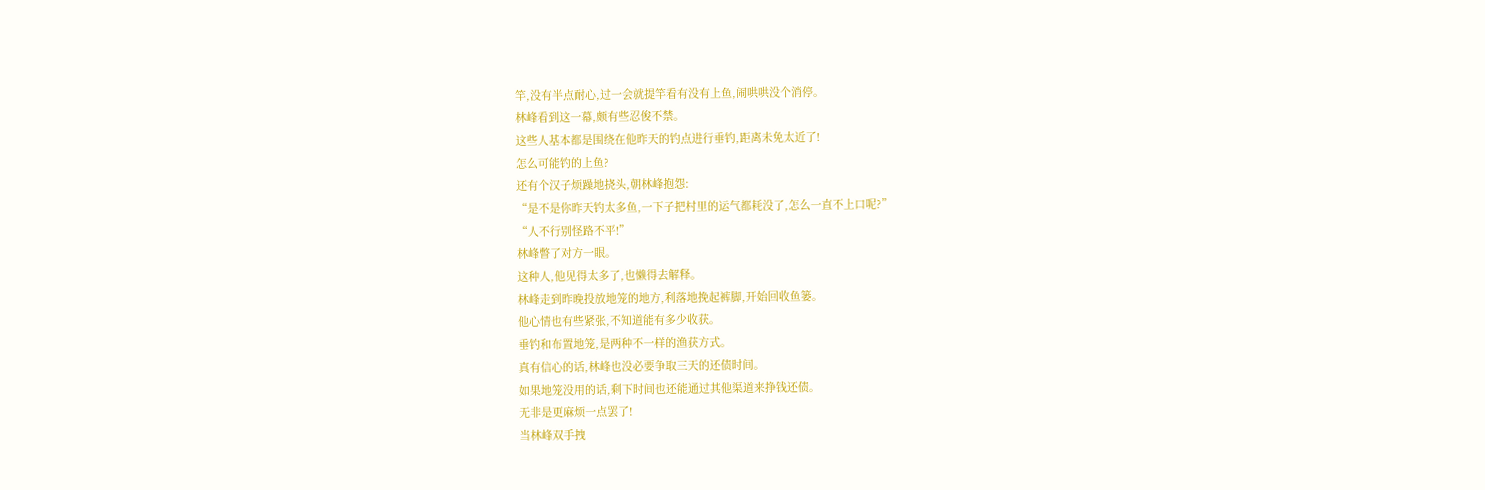竿,没有半点耐心,过一会就提竿看有没有上鱼,闹哄哄没个消停。
林峰看到这一幕,颇有些忍俊不禁。
这些人基本都是围绕在他昨天的钓点进行垂钓,距离未免太近了!
怎么可能钓的上鱼?
还有个汉子烦躁地挠头,朝林峰抱怨:
“是不是你昨天钓太多鱼,一下子把村里的运气都耗没了,怎么一直不上口呢?”
“人不行别怪路不平!”
林峰瞥了对方一眼。
这种人,他见得太多了,也懒得去解释。
林峰走到昨晚投放地笼的地方,利落地挽起裤脚,开始回收鱼篓。
他心情也有些紧张,不知道能有多少收获。
垂钓和布置地笼,是两种不一样的渔获方式。
真有信心的话,林峰也没必要争取三天的还债时间。
如果地笼没用的话,剩下时间也还能通过其他渠道来挣钱还债。
无非是更麻烦一点罢了!
当林峰双手拽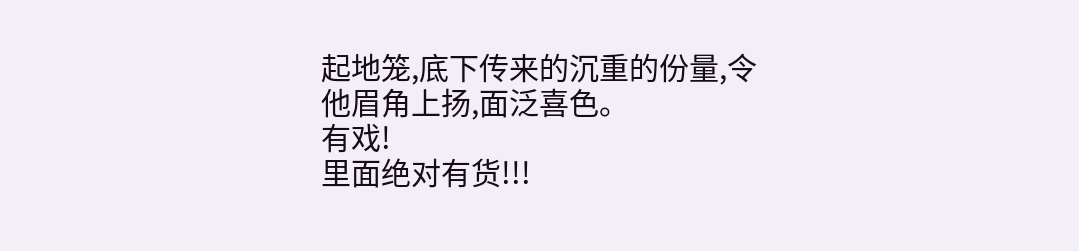起地笼,底下传来的沉重的份量,令他眉角上扬,面泛喜色。
有戏!
里面绝对有货!!!